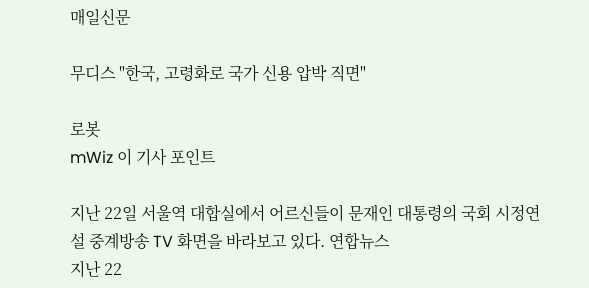매일신문

무디스 "한국, 고령화로 국가 신용 압박 직면"

로봇
mWiz 이 기사 포인트

지난 22일 서울역 대합실에서 어르신들이 문재인 대통령의 국회 시정연설 중계방송 TV 화면을 바라보고 있다. 연합뉴스
지난 22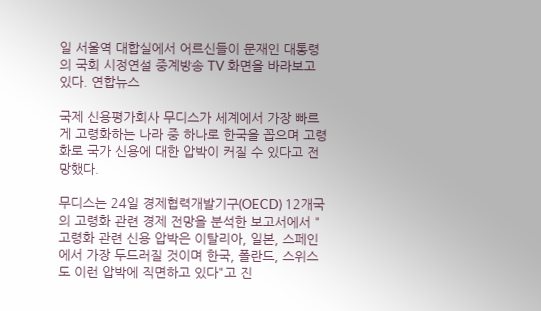일 서울역 대합실에서 어르신들이 문재인 대통령의 국회 시정연설 중계방송 TV 화면을 바라보고 있다. 연합뉴스

국제 신용평가회사 무디스가 세계에서 가장 빠르게 고령화하는 나라 중 하나로 한국을 꼽으며 고령화로 국가 신용에 대한 압박이 커질 수 있다고 전망했다.

무디스는 24일 경제협력개발기구(OECD) 12개국의 고령화 관련 경제 전망을 분석한 보고서에서 "고령화 관련 신용 압박은 이탈리아, 일본, 스페인에서 가장 두드러질 것이며 한국, 폴란드, 스위스도 이런 압박에 직면하고 있다"고 진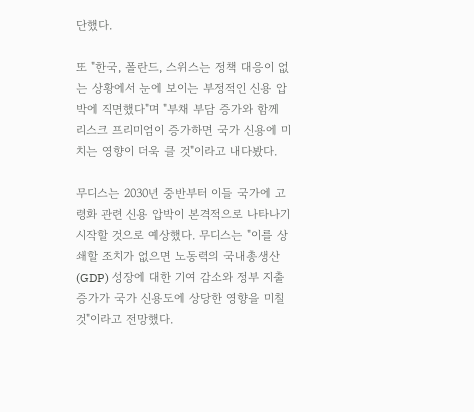단했다.

또 "한국, 폴란드, 스위스는 정책 대응이 없는 상황에서 눈에 보이는 부정적인 신용 압박에 직면했다"며 "부채 부담 증가와 함께 리스크 프리미엄이 증가하면 국가 신용에 미치는 영향이 더욱 클 것"이라고 내다봤다.

무디스는 2030년 중반부터 이들 국가에 고령화 관련 신용 압박이 본격적으로 나타나기 시작할 것으로 예상했다. 무디스는 "이를 상쇄할 조치가 없으면 노동력의 국내총생산(GDP) 성장에 대한 기여 감소와 정부 지출 증가가 국가 신용도에 상당한 영향을 미칠 것"이라고 전망했다.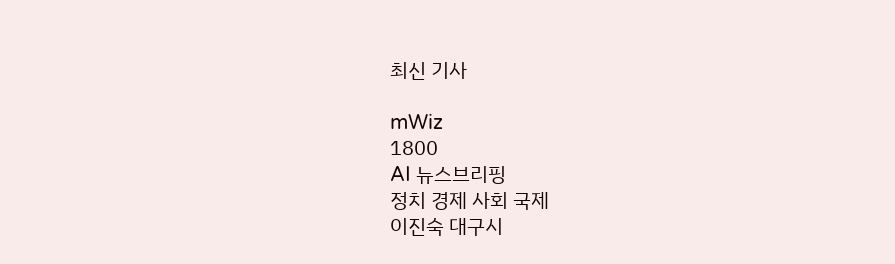최신 기사

mWiz
1800
AI 뉴스브리핑
정치 경제 사회 국제
이진숙 대구시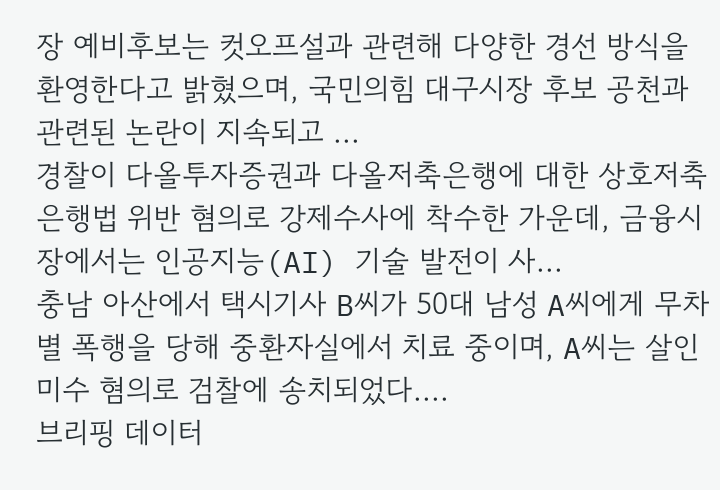장 예비후보는 컷오프설과 관련해 다양한 경선 방식을 환영한다고 밝혔으며, 국민의힘 대구시장 후보 공천과 관련된 논란이 지속되고 ...
경찰이 다올투자증권과 다올저축은행에 대한 상호저축은행법 위반 혐의로 강제수사에 착수한 가운데, 금융시장에서는 인공지능(AI) 기술 발전이 사...
충남 아산에서 택시기사 B씨가 50대 남성 A씨에게 무차별 폭행을 당해 중환자실에서 치료 중이며, A씨는 살인미수 혐의로 검찰에 송치되었다....
브리핑 데이터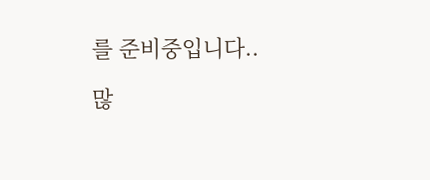를 준비중입니다..

많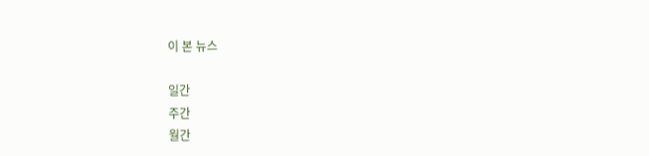이 본 뉴스

일간
주간
월간